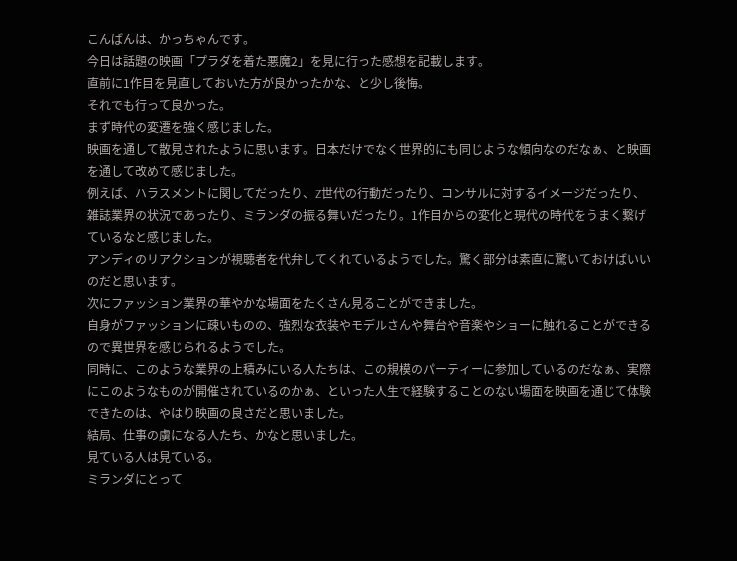こんばんは、かっちゃんです。
今日は話題の映画「プラダを着た悪魔2」を見に行った感想を記載します。
直前に1作目を見直しておいた方が良かったかな、と少し後悔。
それでも行って良かった。
まず時代の変遷を強く感じました。
映画を通して散見されたように思います。日本だけでなく世界的にも同じような傾向なのだなぁ、と映画を通して改めて感じました。
例えば、ハラスメントに関してだったり、Z世代の行動だったり、コンサルに対するイメージだったり、雑誌業界の状況であったり、ミランダの振る舞いだったり。1作目からの変化と現代の時代をうまく繋げているなと感じました。
アンディのリアクションが視聴者を代弁してくれているようでした。驚く部分は素直に驚いておけばいいのだと思います。
次にファッション業界の華やかな場面をたくさん見ることができました。
自身がファッションに疎いものの、強烈な衣装やモデルさんや舞台や音楽やショーに触れることができるので異世界を感じられるようでした。
同時に、このような業界の上積みにいる人たちは、この規模のパーティーに参加しているのだなぁ、実際にこのようなものが開催されているのかぁ、といった人生で経験することのない場面を映画を通じて体験できたのは、やはり映画の良さだと思いました。
結局、仕事の虜になる人たち、かなと思いました。
見ている人は見ている。
ミランダにとって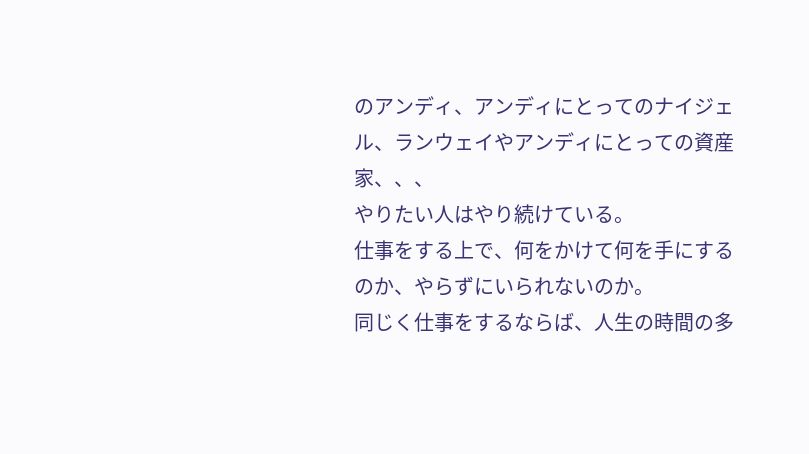のアンディ、アンディにとってのナイジェル、ランウェイやアンディにとっての資産家、、、
やりたい人はやり続けている。
仕事をする上で、何をかけて何を手にするのか、やらずにいられないのか。
同じく仕事をするならば、人生の時間の多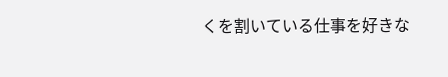くを割いている仕事を好きな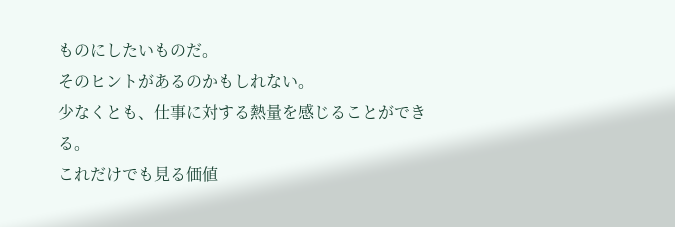ものにしたいものだ。
そのヒントがあるのかもしれない。
少なくとも、仕事に対する熱量を感じることができる。
これだけでも見る価値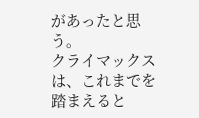があったと思う。
クライマックスは、これまでを踏まえると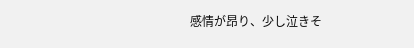感情が昂り、少し泣きそ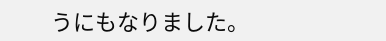うにもなりました。